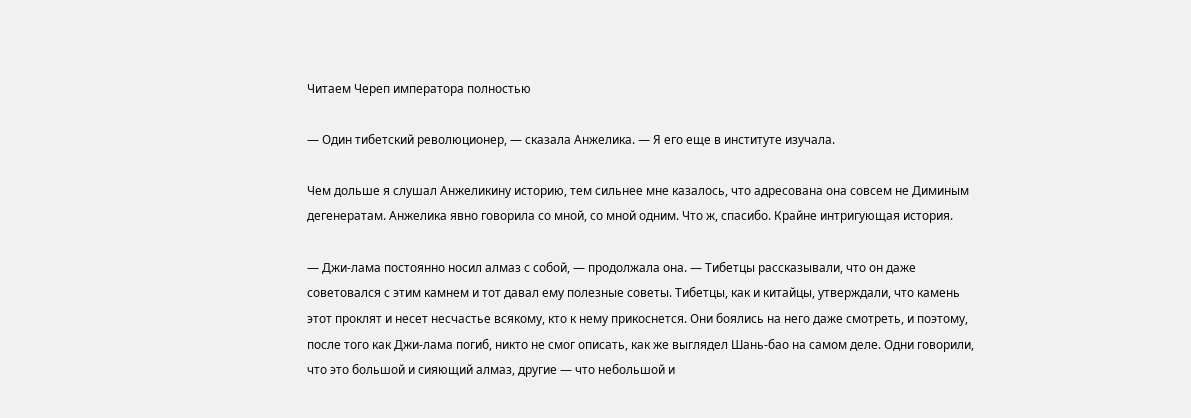Читаем Череп императора полностью

— Один тибетский революционер, — сказала Анжелика. — Я его еще в институте изучала.

Чем дольше я слушал Анжеликину историю, тем сильнее мне казалось, что адресована она совсем не Диминым дегенератам. Анжелика явно говорила со мной, со мной одним. Что ж, спасибо. Крайне интригующая история.

— Джи-лама постоянно носил алмаз с собой, — продолжала она. — Тибетцы рассказывали, что он даже советовался с этим камнем и тот давал ему полезные советы. Тибетцы, как и китайцы, утверждали, что камень этот проклят и несет несчастье всякому, кто к нему прикоснется. Они боялись на него даже смотреть, и поэтому, после того как Джи-лама погиб, никто не смог описать, как же выглядел Шань-бао на самом деле. Одни говорили, что это большой и сияющий алмаз, другие — что небольшой и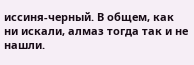иссиня-черный. В общем, как ни искали, алмаз тогда так и не нашли.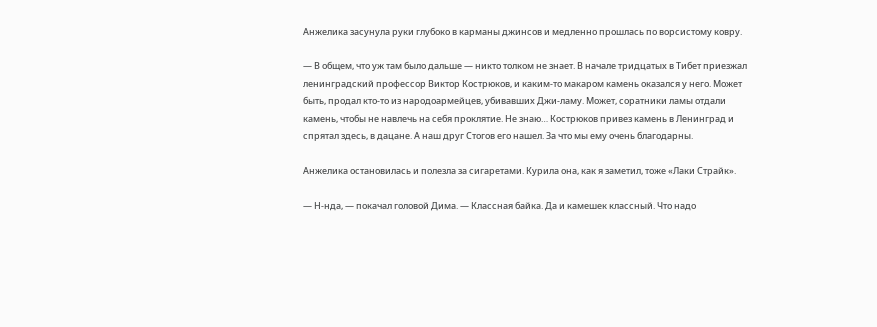Анжелика засунула руки глубоко в карманы джинсов и медленно прошлась по ворсистому ковру.

— В общем, что уж там было дальше — никто толком не знает. В начале тридцатых в Тибет приезжал ленинградский профессор Виктор Кострюков, и каким-то макаром камень оказался у него. Может быть, продал кто-то из народоармейцев, убивавших Джи-ламу. Может, соратники ламы отдали камень, чтобы не навлечь на себя проклятие. Не знаю… Кострюков привез камень в Ленинград и спрятал здесь, в дацане. А наш друг Стогов его нашел. За что мы ему очень благодарны.

Анжелика остановилась и полезла за сигаретами. Курила она, как я заметил, тоже «Лаки Страйк».

— Н-нда, — покачал головой Дима. — Классная байка. Да и камешек классный. Что надо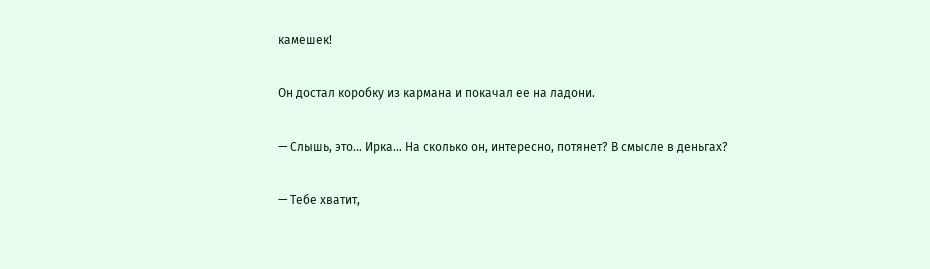камешек!

Он достал коробку из кармана и покачал ее на ладони.

— Слышь, это… Ирка… На сколько он, интересно, потянет? В смысле в деньгах?

— Тебе хватит,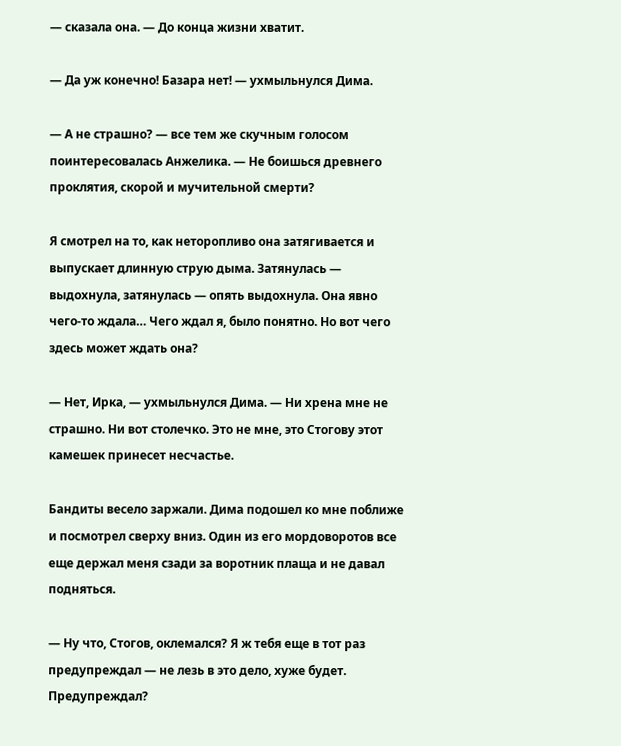— сказала она. — До конца жизни хватит.

— Да уж конечно! Базара нет! — ухмыльнулся Дима.

— А не страшно? — все тем же скучным голосом поинтересовалась Анжелика. — Не боишься древнего проклятия, скорой и мучительной смерти?

Я смотрел на то, как неторопливо она затягивается и выпускает длинную струю дыма. Затянулась — выдохнула, затянулась — опять выдохнула. Она явно чего-то ждала… Чего ждал я, было понятно. Но вот чего здесь может ждать она?

— Нет, Ирка, — ухмыльнулся Дима. — Ни хрена мне не страшно. Ни вот столечко. Это не мне, это Стогову этот камешек принесет несчастье.

Бандиты весело заржали. Дима подошел ко мне поближе и посмотрел сверху вниз. Один из его мордоворотов все еще держал меня сзади за воротник плаща и не давал подняться.

— Ну что, Стогов, оклемался? Я ж тебя еще в тот раз предупреждал — не лезь в это дело, хуже будет. Предупреждал?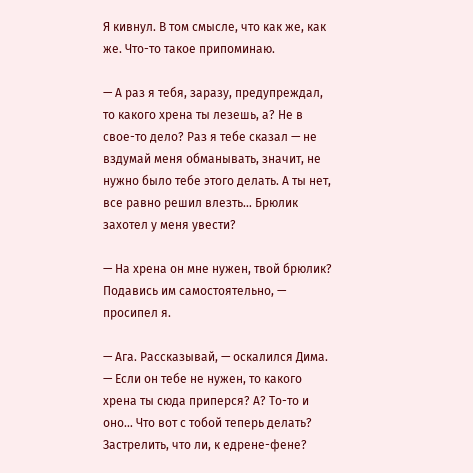Я кивнул. В том смысле, что как же, как же. Что-то такое припоминаю.

— А раз я тебя, заразу, предупреждал, то какого хрена ты лезешь, а? Не в свое-то дело? Раз я тебе сказал — не вздумай меня обманывать, значит, не нужно было тебе этого делать. А ты нет, все равно решил влезть… Брюлик захотел у меня увести?

— На хрена он мне нужен, твой брюлик? Подавись им самостоятельно, — просипел я.

— Ага. Рассказывай, — оскалился Дима. — Если он тебе не нужен, то какого хрена ты сюда приперся? А? То-то и оно… Что вот с тобой теперь делать? Застрелить, что ли, к едрене-фене?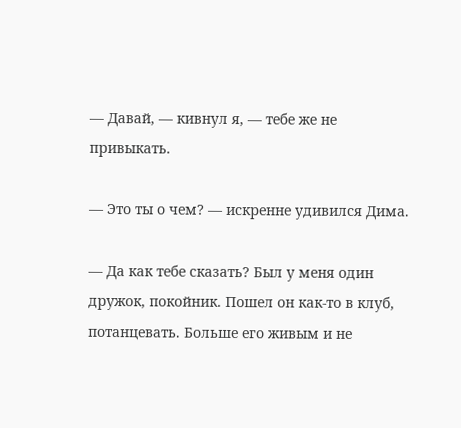— Давай, — кивнул я, — тебе же не привыкать.

— Это ты о чем? — искренне удивился Дима.

— Да как тебе сказать? Был у меня один дружок, покойник. Пошел он как-то в клуб, потанцевать. Больше его живым и не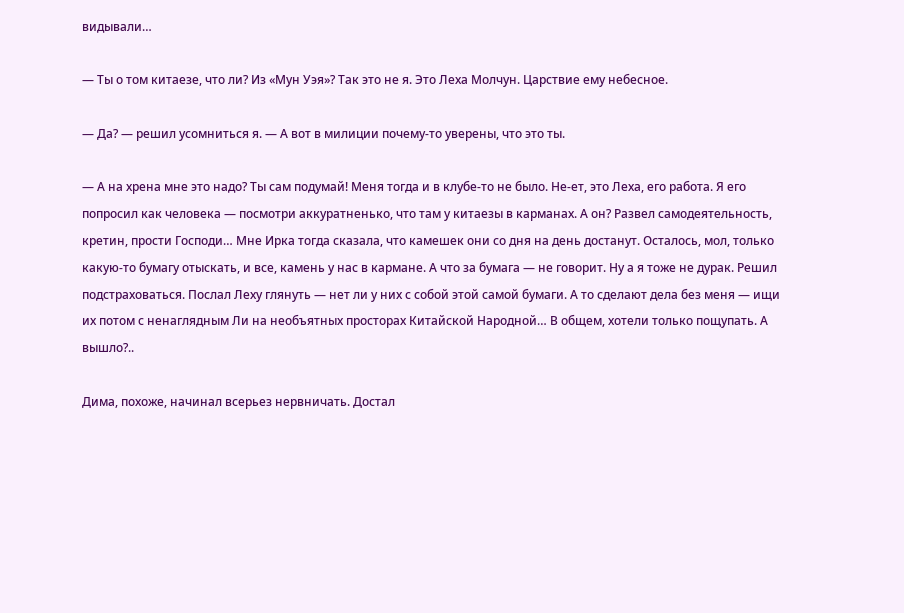видывали…

— Ты о том китаезе, что ли? Из «Мун Уэя»? Так это не я. Это Леха Молчун. Царствие ему небесное.

— Да? — решил усомниться я. — А вот в милиции почему-то уверены, что это ты.

— А на хрена мне это надо? Ты сам подумай! Меня тогда и в клубе-то не было. Не-ет, это Леха, его работа. Я его попросил как человека — посмотри аккуратненько, что там у китаезы в карманах. А он? Развел самодеятельность, кретин, прости Господи… Мне Ирка тогда сказала, что камешек они со дня на день достанут. Осталось, мол, только какую-то бумагу отыскать, и все, камень у нас в кармане. А что за бумага — не говорит. Ну а я тоже не дурак. Решил подстраховаться. Послал Леху глянуть — нет ли у них с собой этой самой бумаги. А то сделают дела без меня — ищи их потом с ненаглядным Ли на необъятных просторах Китайской Народной… В общем, хотели только пощупать. А вышло?..

Дима, похоже, начинал всерьез нервничать. Достал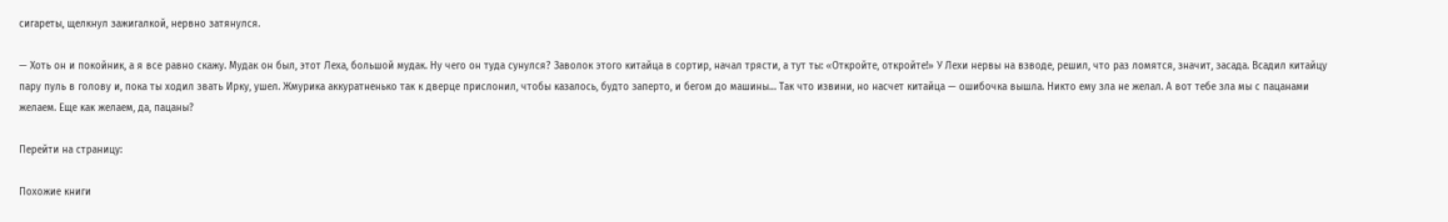сигареты, щелкнул зажигалкой, нервно затянулся.

— Хоть он и покойник, а я все равно скажу. Мудак он был, этот Леха, большой мудак. Ну чего он туда сунулся? Заволок этого китайца в сортир, начал трясти, а тут ты: «Откройте, откройте!» У Лехи нервы на взводе, решил, что раз ломятся, значит, засада. Всадил китайцу пару пуль в голову и, пока ты ходил звать Ирку, ушел. Жмурика аккуратненько так к дверце прислонил, чтобы казалось, будто заперто, и бегом до машины… Так что извини, но насчет китайца — ошибочка вышла. Никто ему зла не желал. А вот тебе зла мы с пацанами желаем. Еще как желаем, да, пацаны?

Перейти на страницу:

Похожие книги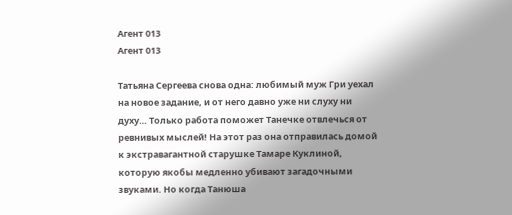Агент 013
Агент 013

Татьяна Сергеева снова одна: любимый муж Гри уехал на новое задание, и от него давно уже ни слуху ни духу… Только работа поможет Танечке отвлечься от ревнивых мыслей! На этот раз она отправилась домой к экстравагантной старушке Тамаре Куклиной, которую якобы медленно убивают загадочными звуками. Но когда Танюша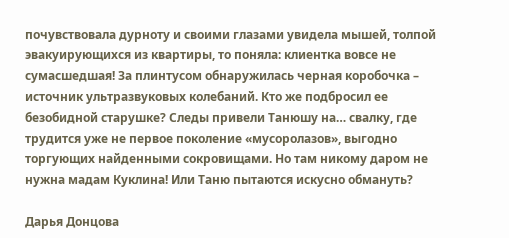почувствовала дурноту и своими глазами увидела мышей, толпой эвакуирующихся из квартиры, то поняла: клиентка вовсе не сумасшедшая! За плинтусом обнаружилась черная коробочка – источник ультразвуковых колебаний. Кто же подбросил ее безобидной старушке? Следы привели Танюшу на… свалку, где трудится уже не первое поколение «мусоролазов», выгодно торгующих найденными сокровищами. Но там никому даром не нужна мадам Куклина! Или Таню пытаются искусно обмануть?

Дарья Донцова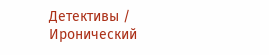Детективы / Иронический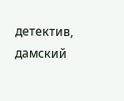детектив, дамский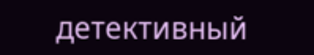детективный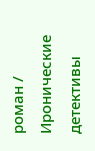роман / Иронические детективы